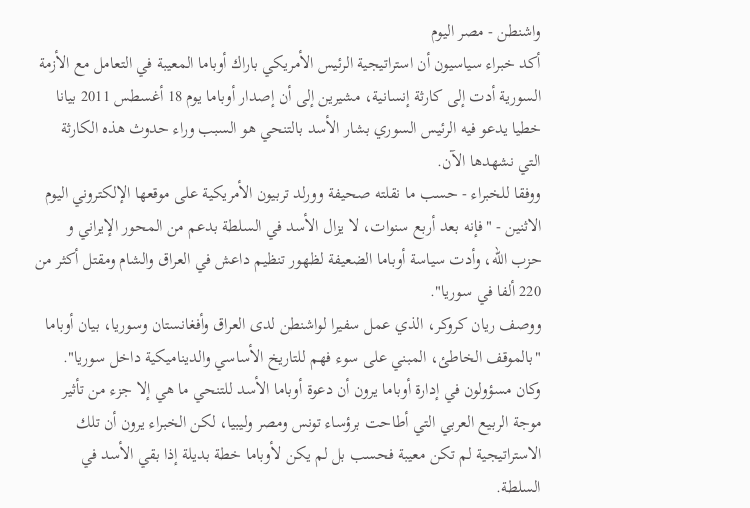واشنطن - مصر اليوم
أكد خبراء سياسيون أن استراتيجية الرئيس الأمريكي باراك أوباما المعيبة في التعامل مع الأزمة السورية أدت إلى كارثة إنسانية، مشيرين إلى أن إصدار أوباما يوم 18 أغسطس 2011 بيانا خطيا يدعو فيه الرئيس السوري بشار الأسد بالتنحي هو السبب وراء حدوث هذه الكارثة التي نشهدها الآن.
ووفقا للخبراء - حسب ما نقلته صحيفة وورلد تربيون الأمريكية على موقعها الإلكتروني اليوم الاثنين - "فإنه بعد أربع سنوات، لا يزال الأسد في السلطة بدعم من المحور الإيراني و حزب الله، وأدت سياسة أوباما الضعيفة لظهور تنظيم داعش في العراق والشام ومقتل أكثر من 220 ألفا في سوريا".
ووصف ريان كروكر، الذي عمل سفيرا لواشنطن لدى العراق وأفغانستان وسوريا، بيان أوباما "بالموقف الخاطئ، المبني على سوء فهم للتاريخ الأساسي والديناميكية داخل سوريا".
وكان مسؤولون في إدارة أوباما يرون أن دعوة أوباما الأسد للتنحي ما هي إلا جزء من تأثير موجة الربيع العربي التي أطاحت برؤساء تونس ومصر وليبيا، لكن الخبراء يرون أن تلك الاستراتيجية لم تكن معيبة فحسب بل لم يكن لأوباما خطة بديلة إذا بقي الأسد في السلطة.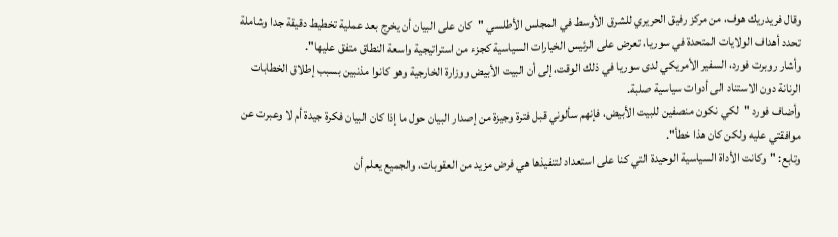وقال فريدريك هوف، من مركز رفيق الحريري للشرق الأوسط في المجلس الأطلسي "كان على البيان أن يخرج بعد عملية تخطيط دقيقة جدا وشاملة تحدد أهداف الولايات المتحدة في سوريا، تعرض على الرئيس الخيارات السياسية كجزء من استراتيجية واسعة النطاق متفق عليها".
وأشار روبرت فورد، السفير الأمريكي لدى سوريا في ذلك الوقت، إلى أن البيت الأبيض ووزارة الخارجية وهو كانوا مذنبين بسبب إطلاق الخطابات الرنانة دون الاستناد الى أدوات سياسية صلبة.
وأضاف فورد "لكي نكون منصفين للبيت الأبيض، فإنهم سألوني قبل فترة وجيزة من إصدار البيان حول ما إذا كان البيان فكرة جيدة أم لا وعبرت عن موافقتي عليه ولكن كان هذا خطأ".
وتابع: "وكانت الأداة السياسية الوحيدة التي كنا على استعداد لتنفيذها هي فرض مزيد من العقوبات، والجميع يعلم أن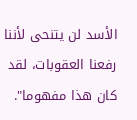الأسد لن يتنحى لأننا رفعنا العقوبات، لقد كان هذا مفهوما".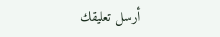أرسل تعليقك